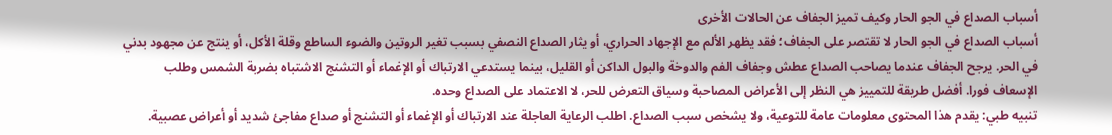أسباب الصداع في الجو الحار وكيف تميز الجفاف عن الحالات الأخرى
أسباب الصداع في الجو الحار لا تقتصر على الجفاف؛ فقد يظهر الألم مع الإجهاد الحراري، أو يثار الصداع النصفي بسبب تغير الروتين والضوء الساطع وقلة الأكل، أو ينتج عن مجهود بدني في الحر. يرجح الجفاف عندما يصاحب الصداع عطش وجفاف الفم والدوخة والبول الداكن أو القليل، بينما يستدعي الارتباك أو الإغماء أو التشنج الاشتباه بضربة الشمس وطلب الإسعاف فورا. أفضل طريقة للتمييز هي النظر إلى الأعراض المصاحبة وسياق التعرض للحر، لا الاعتماد على الصداع وحده.
تنبيه طبي: يقدم هذا المحتوى معلومات عامة للتوعية، ولا يشخص سبب الصداع. اطلب الرعاية العاجلة عند الارتباك أو الإغماء أو التشنج أو صداع مفاجئ شديد أو أعراض عصبية.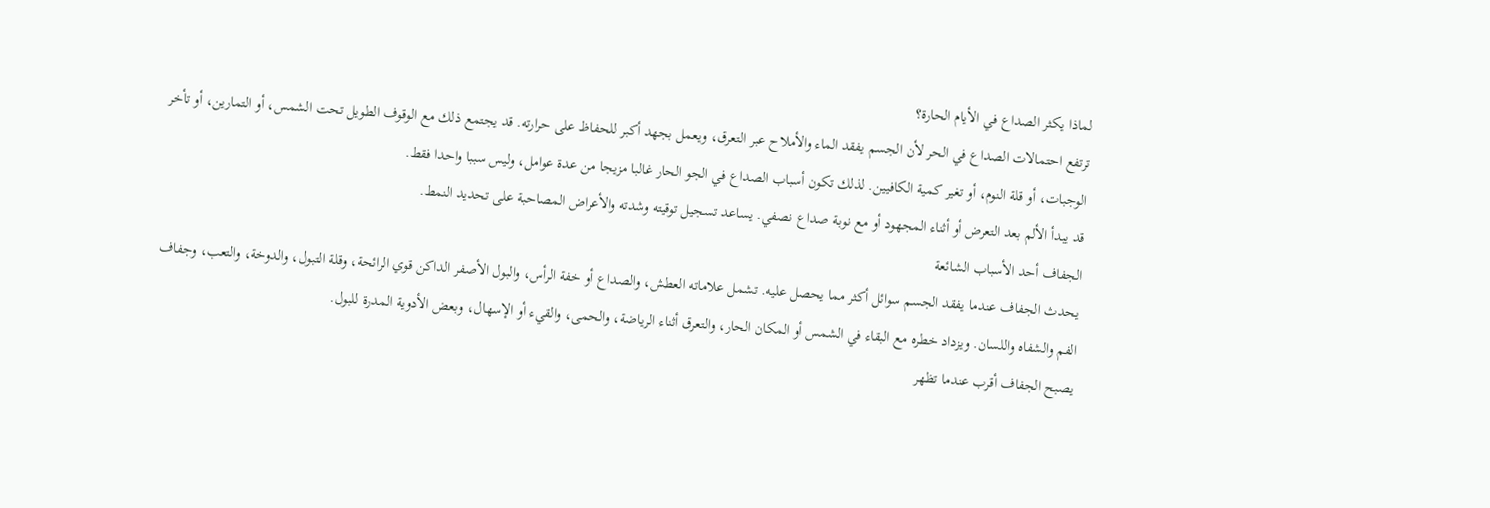لماذا يكثر الصداع في الأيام الحارة؟
ترتفع احتمالات الصداع في الحر لأن الجسم يفقد الماء والأملاح عبر التعرق، ويعمل بجهد أكبر للحفاظ على حرارته. قد يجتمع ذلك مع الوقوف الطويل تحت الشمس، أو التمارين، أو تأخر الوجبات، أو قلة النوم، أو تغير كمية الكافيين. لذلك تكون أسباب الصداع في الجو الحار غالبا مزيجا من عدة عوامل، وليس سببا واحدا فقط.
قد يبدأ الألم بعد التعرض أو أثناء المجهود أو مع نوبة صداع نصفي. يساعد تسجيل توقيته وشدته والأعراض المصاحبة على تحديد النمط.
الجفاف أحد الأسباب الشائعة
يحدث الجفاف عندما يفقد الجسم سوائل أكثر مما يحصل عليه. تشمل علاماته العطش، والصداع أو خفة الرأس، والبول الأصفر الداكن قوي الرائحة، وقلة التبول، والدوخة، والتعب، وجفاف الفم والشفاه واللسان. ويزداد خطره مع البقاء في الشمس أو المكان الحار، والتعرق أثناء الرياضة، والحمى، والقيء أو الإسهال، وبعض الأدوية المدرة للبول.
يصبح الجفاف أقرب عندما تظهر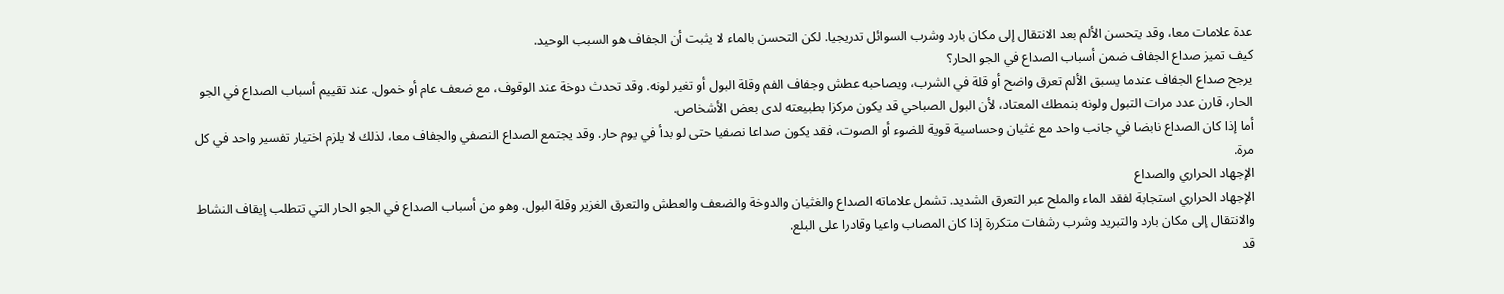عدة علامات معا، وقد يتحسن الألم بعد الانتقال إلى مكان بارد وشرب السوائل تدريجيا. لكن التحسن بالماء لا يثبت أن الجفاف هو السبب الوحيد.
كيف تميز صداع الجفاف ضمن أسباب الصداع في الجو الحار؟
يرجح صداع الجفاف عندما يسبق الألم تعرق واضح أو قلة في الشرب، ويصاحبه عطش وجفاف الفم وقلة البول أو تغير لونه. وقد تحدث دوخة عند الوقوف، مع ضعف عام أو خمول. عند تقييم أسباب الصداع في الجو الحار، قارن عدد مرات التبول ولونه بنمطك المعتاد، لأن البول الصباحي قد يكون مركزا بطبيعته لدى بعض الأشخاص.
أما إذا كان الصداع نابضا في جانب واحد مع غثيان وحساسية قوية للضوء أو الصوت، فقد يكون صداعا نصفيا حتى لو بدأ في يوم حار. وقد يجتمع الصداع النصفي والجفاف معا، لذلك لا يلزم اختيار تفسير واحد في كل مرة.
الإجهاد الحراري والصداع
الإجهاد الحراري استجابة لفقد الماء والملح عبر التعرق الشديد. تشمل علاماته الصداع والغثيان والدوخة والضعف والعطش والتعرق الغزير وقلة البول. وهو من أسباب الصداع في الجو الحار التي تتطلب إيقاف النشاط والانتقال إلى مكان بارد والتبريد وشرب رشفات متكررة إذا كان المصاب واعيا وقادرا على البلع.
قد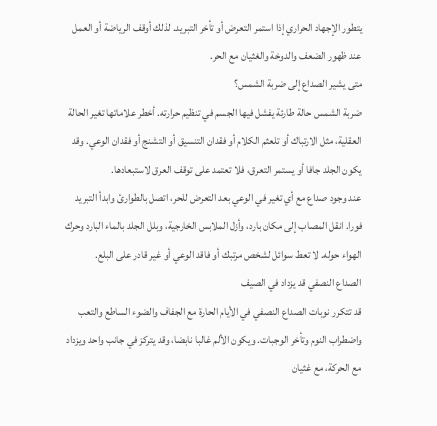يتطور الإجهاد الحراري إذا استمر التعرض أو تأخر التبريد. لذلك أوقف الرياضة أو العمل عند ظهور الضعف والدوخة والغثيان مع الحر.
متى يشير الصداع إلى ضربة الشمس؟
ضربة الشمس حالة طارئة يفشل فيها الجسم في تنظيم حرارته. أخطر علاماتها تغير الحالة العقلية، مثل الارتباك أو تلعثم الكلام أو فقدان التنسيق أو التشنج أو فقدان الوعي. وقد يكون الجلد جافا أو يستمر التعرق، فلا تعتمد على توقف العرق لاستبعادها.
عند وجود صداع مع أي تغير في الوعي بعد التعرض للحر، اتصل بالطوارئ وابدأ التبريد فورا. انقل المصاب إلى مكان بارد، وأزل الملابس الخارجية، وبلل الجلد بالماء البارد وحرك الهواء حوله. لا تعط سوائل لشخص مرتبك أو فاقد الوعي أو غير قادر على البلع.
الصداع النصفي قد يزداد في الصيف
قد تتكرر نوبات الصداع النصفي في الأيام الحارة مع الجفاف والضوء الساطع والتعب واضطراب النوم وتأخر الوجبات. ويكون الألم غالبا نابضا، وقد يتركز في جانب واحد ويزداد مع الحركة، مع غثيان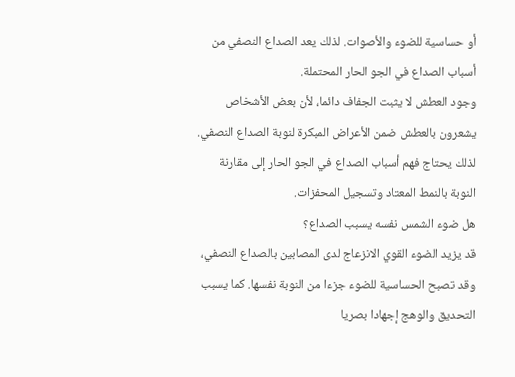أو حساسية للضوء والأصوات. لذلك يعد الصداع النصفي من أسباب الصداع في الجو الحار المحتملة.
وجود العطش لا يثبت الجفاف دائما، لأن بعض الأشخاص يشعرون بالعطش ضمن الأعراض المبكرة لنوبة الصداع النصفي. لذلك يحتاج فهم أسباب الصداع في الجو الحار إلى مقارنة النوبة بالنمط المعتاد وتسجيل المحفزات.
هل ضوء الشمس نفسه يسبب الصداع؟
قد يزيد الضوء القوي الانزعاج لدى المصابين بالصداع النصفي، وقد تصبح الحساسية للضوء جزءا من النوبة نفسها. كما يسبب التحديق والوهج إجهادا بصريا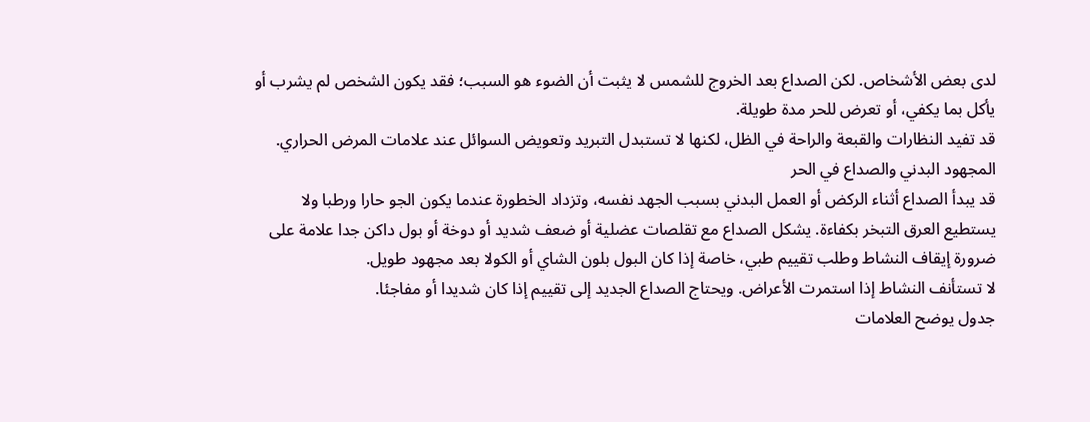لدى بعض الأشخاص. لكن الصداع بعد الخروج للشمس لا يثبت أن الضوء هو السبب؛ فقد يكون الشخص لم يشرب أو يأكل بما يكفي، أو تعرض للحر مدة طويلة.
قد تفيد النظارات والقبعة والراحة في الظل، لكنها لا تستبدل التبريد وتعويض السوائل عند علامات المرض الحراري.
المجهود البدني والصداع في الحر
قد يبدأ الصداع أثناء الركض أو العمل البدني بسبب الجهد نفسه، وتزداد الخطورة عندما يكون الجو حارا ورطبا ولا يستطيع العرق التبخر بكفاءة. يشكل الصداع مع تقلصات عضلية أو ضعف شديد أو دوخة أو بول داكن جدا علامة على ضرورة إيقاف النشاط وطلب تقييم طبي، خاصة إذا كان البول بلون الشاي أو الكولا بعد مجهود طويل.
لا تستأنف النشاط إذا استمرت الأعراض. ويحتاج الصداع الجديد إلى تقييم إذا كان شديدا أو مفاجئا.
جدول يوضح العلامات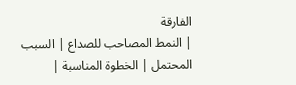الفارقة
| النمط المصاحب للصداع | السبب المحتمل | الخطوة المناسبة |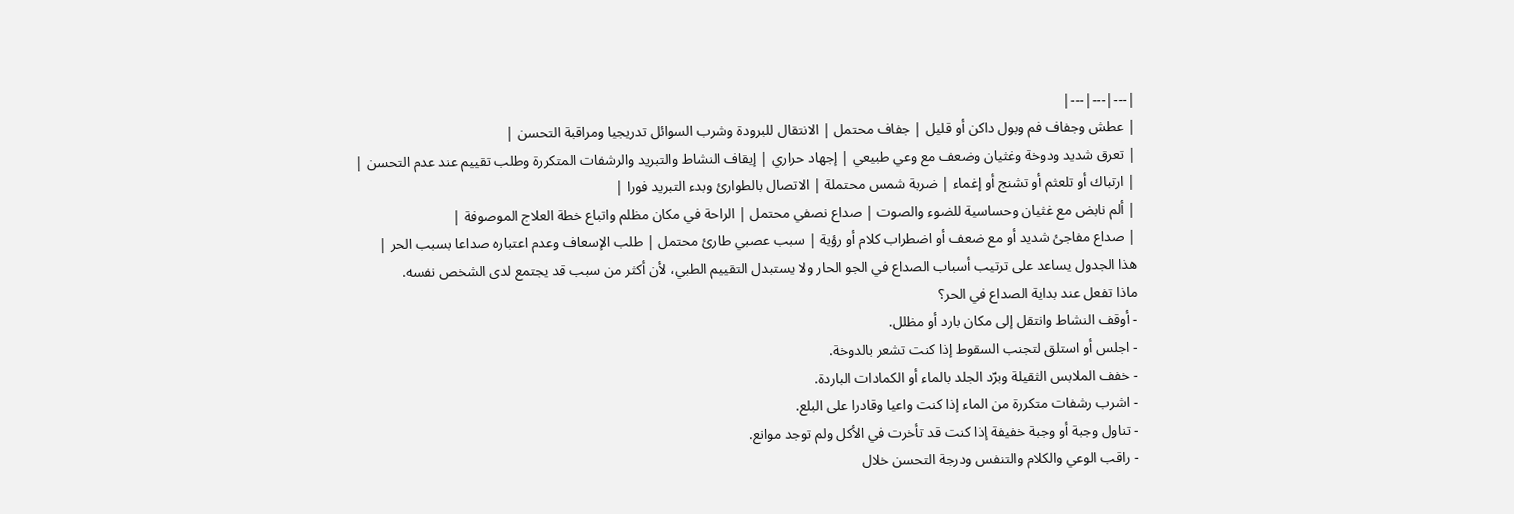|---|---|---|
| عطش وجفاف فم وبول داكن أو قليل | جفاف محتمل | الانتقال للبرودة وشرب السوائل تدريجيا ومراقبة التحسن |
| تعرق شديد ودوخة وغثيان وضعف مع وعي طبيعي | إجهاد حراري | إيقاف النشاط والتبريد والرشفات المتكررة وطلب تقييم عند عدم التحسن |
| ارتباك أو تلعثم أو تشنج أو إغماء | ضربة شمس محتملة | الاتصال بالطوارئ وبدء التبريد فورا |
| ألم نابض مع غثيان وحساسية للضوء والصوت | صداع نصفي محتمل | الراحة في مكان مظلم واتباع خطة العلاج الموصوفة |
| صداع مفاجئ شديد أو مع ضعف أو اضطراب كلام أو رؤية | سبب عصبي طارئ محتمل | طلب الإسعاف وعدم اعتباره صداعا بسبب الحر |
هذا الجدول يساعد على ترتيب أسباب الصداع في الجو الحار ولا يستبدل التقييم الطبي، لأن أكثر من سبب قد يجتمع لدى الشخص نفسه.
ماذا تفعل عند بداية الصداع في الحر؟
- أوقف النشاط وانتقل إلى مكان بارد أو مظلل.
- اجلس أو استلق لتجنب السقوط إذا كنت تشعر بالدوخة.
- خفف الملابس الثقيلة وبرّد الجلد بالماء أو الكمادات الباردة.
- اشرب رشفات متكررة من الماء إذا كنت واعيا وقادرا على البلع.
- تناول وجبة أو وجبة خفيفة إذا كنت قد تأخرت في الأكل ولم توجد موانع.
- راقب الوعي والكلام والتنفس ودرجة التحسن خلال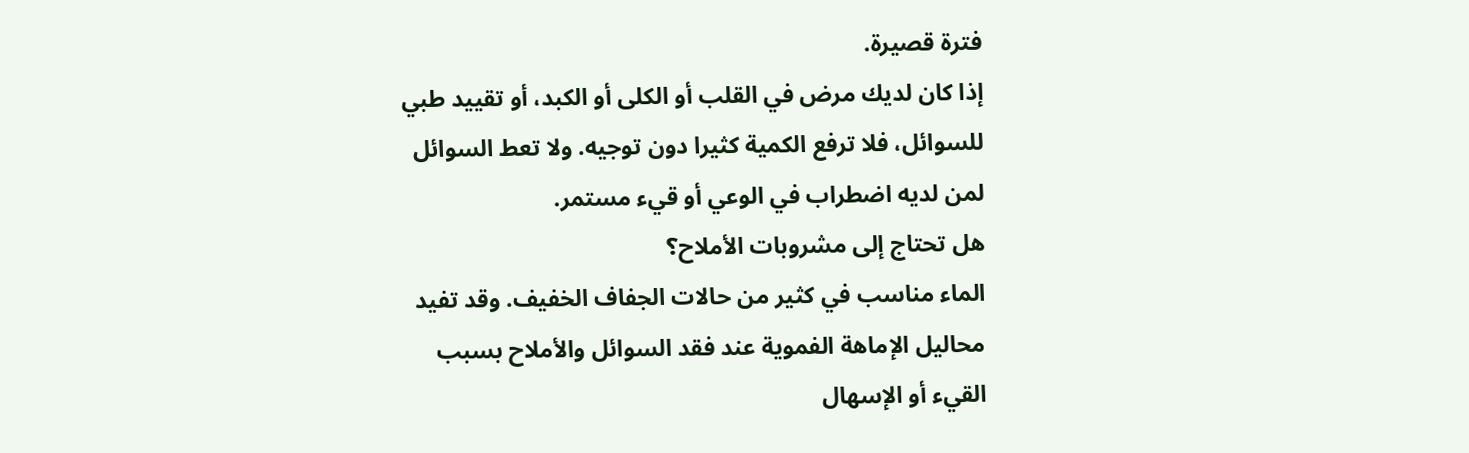فترة قصيرة.
إذا كان لديك مرض في القلب أو الكلى أو الكبد، أو تقييد طبي للسوائل، فلا ترفع الكمية كثيرا دون توجيه. ولا تعط السوائل لمن لديه اضطراب في الوعي أو قيء مستمر.
هل تحتاج إلى مشروبات الأملاح؟
الماء مناسب في كثير من حالات الجفاف الخفيف. وقد تفيد محاليل الإماهة الفموية عند فقد السوائل والأملاح بسبب القيء أو الإسهال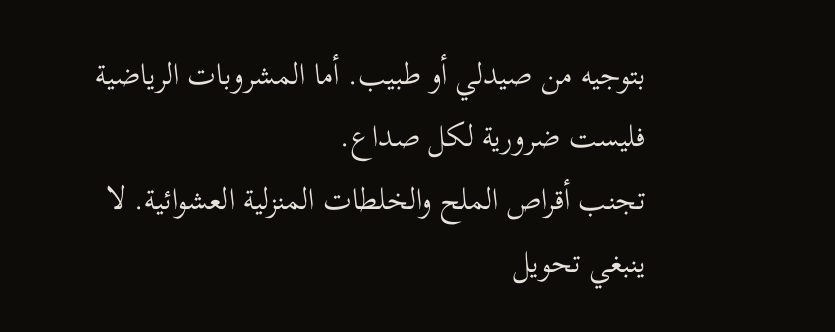بتوجيه من صيدلي أو طبيب. أما المشروبات الرياضية فليست ضرورية لكل صداع.
تجنب أقراص الملح والخلطات المنزلية العشوائية. لا ينبغي تحويل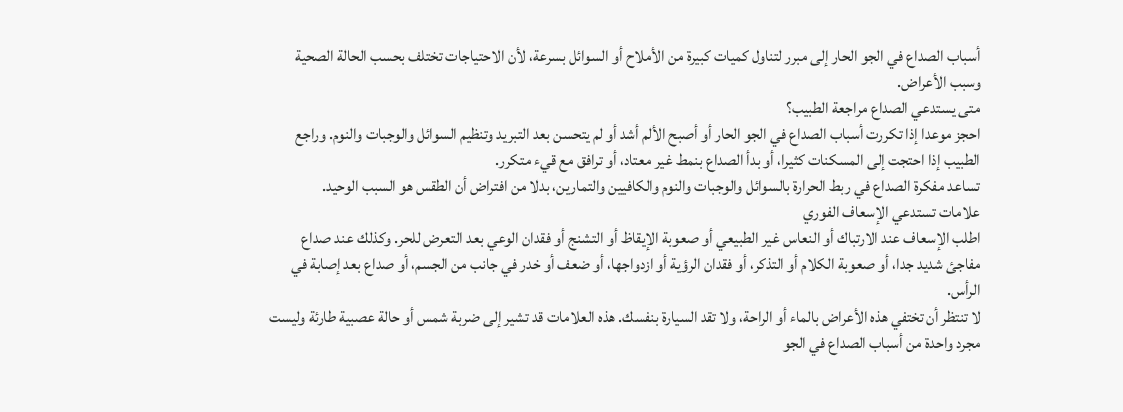أسباب الصداع في الجو الحار إلى مبرر لتناول كميات كبيرة من الأملاح أو السوائل بسرعة، لأن الاحتياجات تختلف بحسب الحالة الصحية وسبب الأعراض.
متى يستدعي الصداع مراجعة الطبيب؟
احجز موعدا إذا تكررت أسباب الصداع في الجو الحار أو أصبح الألم أشد أو لم يتحسن بعد التبريد وتنظيم السوائل والوجبات والنوم. وراجع الطبيب إذا احتجت إلى المسكنات كثيرا، أو بدأ الصداع بنمط غير معتاد، أو ترافق مع قيء متكرر.
تساعد مفكرة الصداع في ربط الحرارة بالسوائل والوجبات والنوم والكافيين والتمارين، بدلا من افتراض أن الطقس هو السبب الوحيد.
علامات تستدعي الإسعاف الفوري
اطلب الإسعاف عند الارتباك أو النعاس غير الطبيعي أو صعوبة الإيقاظ أو التشنج أو فقدان الوعي بعد التعرض للحر. وكذلك عند صداع مفاجئ شديد جدا، أو صعوبة الكلام أو التذكر، أو فقدان الرؤية أو ازدواجها، أو ضعف أو خدر في جانب من الجسم، أو صداع بعد إصابة في الرأس.
لا تنتظر أن تختفي هذه الأعراض بالماء أو الراحة، ولا تقد السيارة بنفسك. هذه العلامات قد تشير إلى ضربة شمس أو حالة عصبية طارئة وليست مجرد واحدة من أسباب الصداع في الجو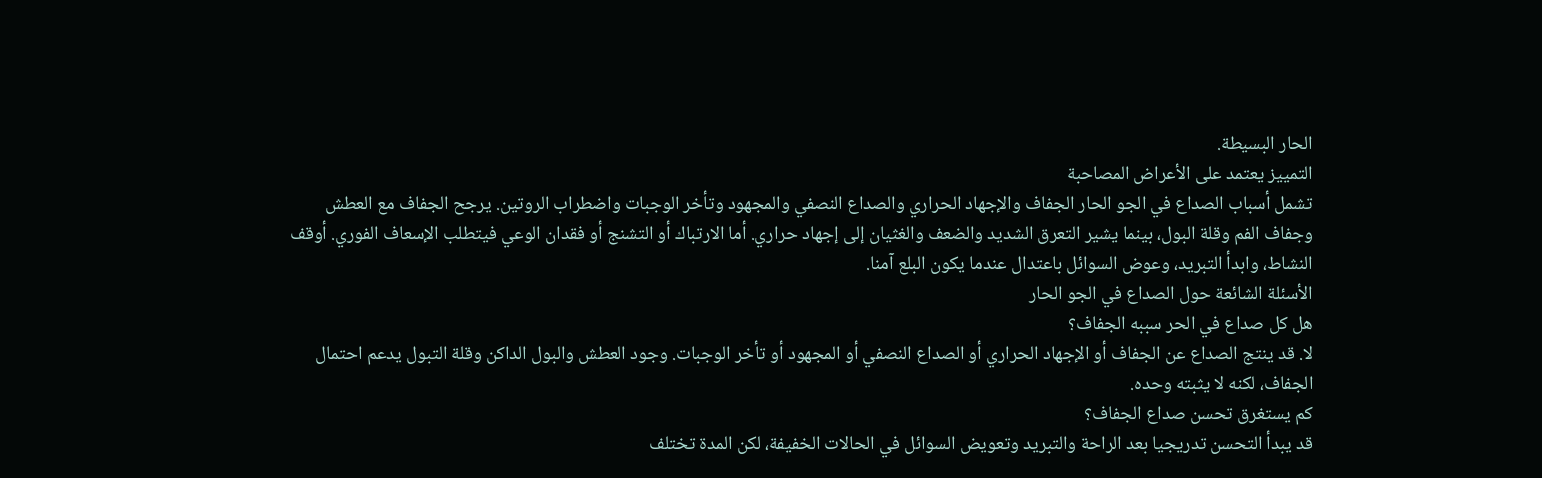الحار البسيطة.
التمييز يعتمد على الأعراض المصاحبة
تشمل أسباب الصداع في الجو الحار الجفاف والإجهاد الحراري والصداع النصفي والمجهود وتأخر الوجبات واضطراب الروتين. يرجح الجفاف مع العطش وجفاف الفم وقلة البول، بينما يشير التعرق الشديد والضعف والغثيان إلى إجهاد حراري. أما الارتباك أو التشنج أو فقدان الوعي فيتطلب الإسعاف الفوري. أوقف النشاط، وابدأ التبريد، وعوض السوائل باعتدال عندما يكون البلع آمنا.
الأسئلة الشائعة حول الصداع في الجو الحار
هل كل صداع في الحر سببه الجفاف؟
لا. قد ينتج الصداع عن الجفاف أو الإجهاد الحراري أو الصداع النصفي أو المجهود أو تأخر الوجبات. وجود العطش والبول الداكن وقلة التبول يدعم احتمال الجفاف، لكنه لا يثبته وحده.
كم يستغرق تحسن صداع الجفاف؟
قد يبدأ التحسن تدريجيا بعد الراحة والتبريد وتعويض السوائل في الحالات الخفيفة، لكن المدة تختلف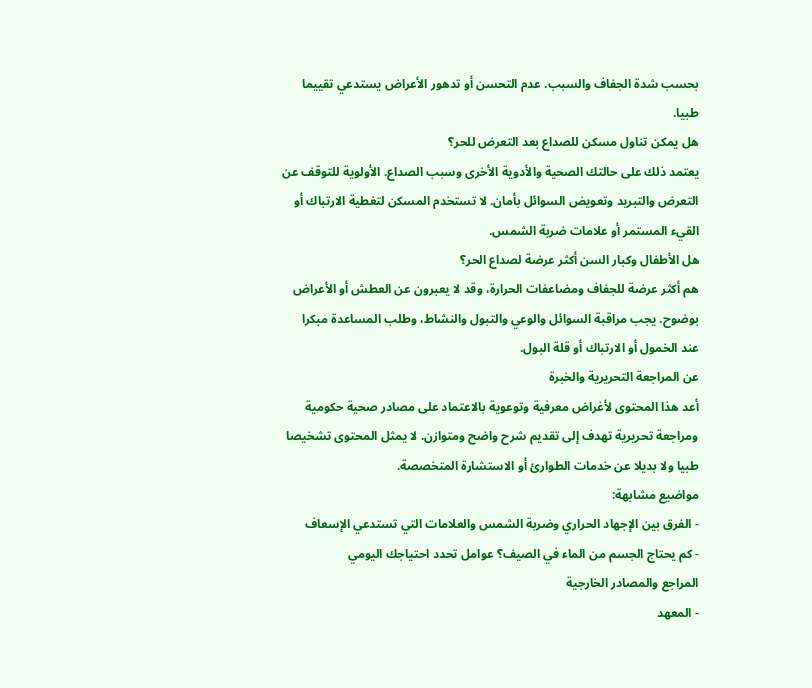بحسب شدة الجفاف والسبب. عدم التحسن أو تدهور الأعراض يستدعي تقييما طبيا.
هل يمكن تناول مسكن للصداع بعد التعرض للحر؟
يعتمد ذلك على حالتك الصحية والأدوية الأخرى وسبب الصداع. الأولوية للتوقف عن التعرض والتبريد وتعويض السوائل بأمان. لا تستخدم المسكن لتغطية الارتباك أو القيء المستمر أو علامات ضربة الشمس.
هل الأطفال وكبار السن أكثر عرضة لصداع الحر؟
هم أكثر عرضة للجفاف ومضاعفات الحرارة، وقد لا يعبرون عن العطش أو الأعراض بوضوح. يجب مراقبة السوائل والوعي والتبول والنشاط، وطلب المساعدة مبكرا عند الخمول أو الارتباك أو قلة البول.
عن المراجعة التحريرية والخبرة
أعد هذا المحتوى لأغراض معرفية وتوعوية بالاعتماد على مصادر صحية حكومية ومراجعة تحريرية تهدف إلى تقديم شرح واضح ومتوازن. لا يمثل المحتوى تشخيصا طبيا ولا بديلا عن خدمات الطوارئ أو الاستشارة المتخصصة.
مواضيع مشابهة:
- الفرق بين الإجهاد الحراري وضربة الشمس والعلامات التي تستدعي الإسعاف
- كم يحتاج الجسم من الماء في الصيف؟ عوامل تحدد احتياجك اليومي
المراجع والمصادر الخارجية
- المعهد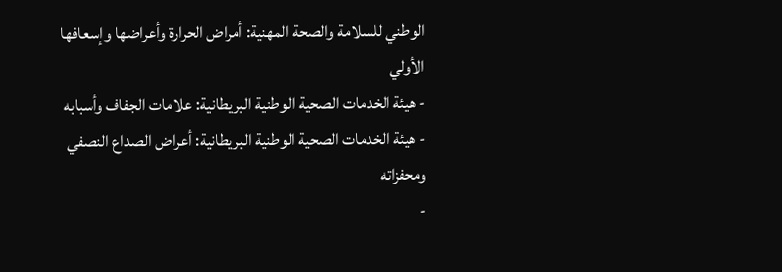الوطني للسلامة والصحة المهنية: أمراض الحرارة وأعراضها وإسعافها الأولي
- هيئة الخدمات الصحية الوطنية البريطانية: علامات الجفاف وأسبابه
- هيئة الخدمات الصحية الوطنية البريطانية: أعراض الصداع النصفي ومحفزاته
-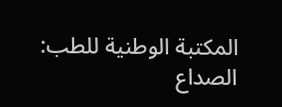المكتبة الوطنية للطب: الصداع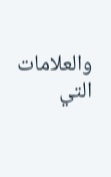والعلامات التي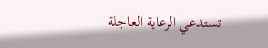تستدعي الرعاية العاجلة